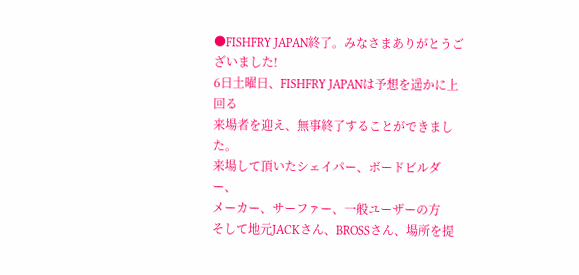●FISHFRY JAPAN終了。みなさまありがとうございました!
6日土曜日、FISHFRY JAPANは予想を遥かに上回る
来場者を迎え、無事終了することができました。
来場して頂いたシェイパー、ボードビルダー、
メーカー、サーファー、一般ユーザーの方
そして地元JACKさん、BROSSさん、場所を提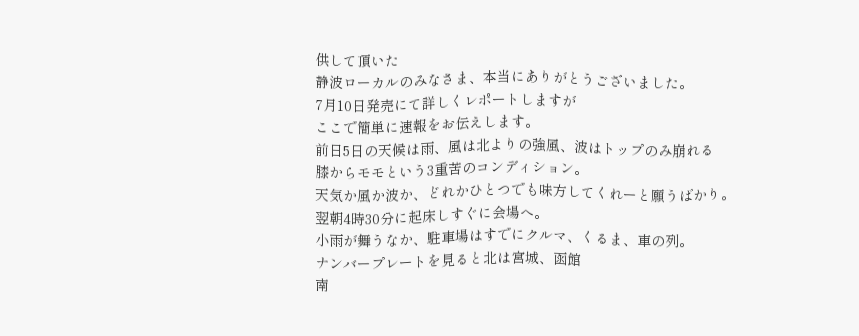供して頂いた
静波ローカルのみなさま、本当にありがとうございました。
7月10日発売にて詳しくレポートしますが
ここで簡単に速報をお伝えします。
前日5日の天候は雨、風は北よりの強風、波はトップのみ崩れる
膝からモモという3重苦のコンディション。
天気か風か波か、どれかひとつでも味方してくれーと願うばかり。
翌朝4時30分に起床しすぐに会場へ。
小雨が舞うなか、駐車場はすでにクルマ、くるま、車の列。
ナンバープレートを見ると北は宮城、函館
南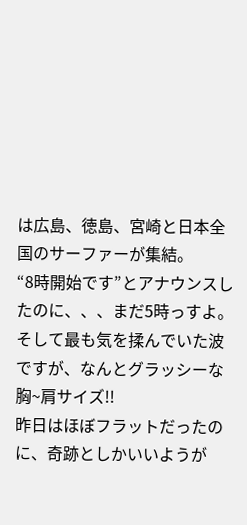は広島、徳島、宮崎と日本全国のサーファーが集結。
“8時開始です”とアナウンスしたのに、、、まだ5時っすよ。
そして最も気を揉んでいた波ですが、なんとグラッシーな胸~肩サイズ!!
昨日はほぼフラットだったのに、奇跡としかいいようが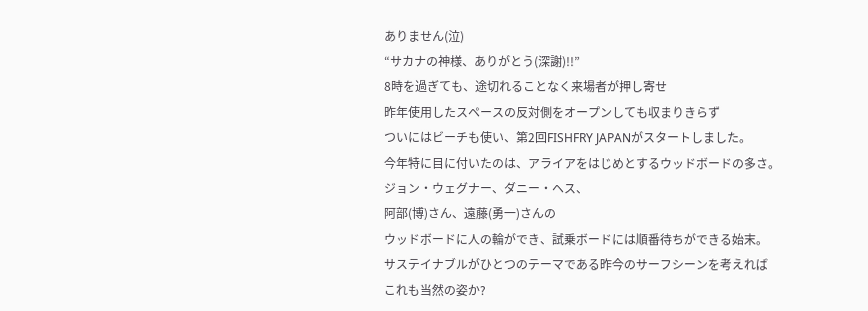ありません(泣)
“サカナの神様、ありがとう(深謝)!!”
8時を過ぎても、途切れることなく来場者が押し寄せ
昨年使用したスペースの反対側をオープンしても収まりきらず
ついにはビーチも使い、第2回FISHFRY JAPANがスタートしました。
今年特に目に付いたのは、アライアをはじめとするウッドボードの多さ。
ジョン・ウェグナー、ダニー・ヘス、
阿部(博)さん、遠藤(勇一)さんの
ウッドボードに人の輪ができ、試乗ボードには順番待ちができる始末。
サステイナブルがひとつのテーマである昨今のサーフシーンを考えれば
これも当然の姿か?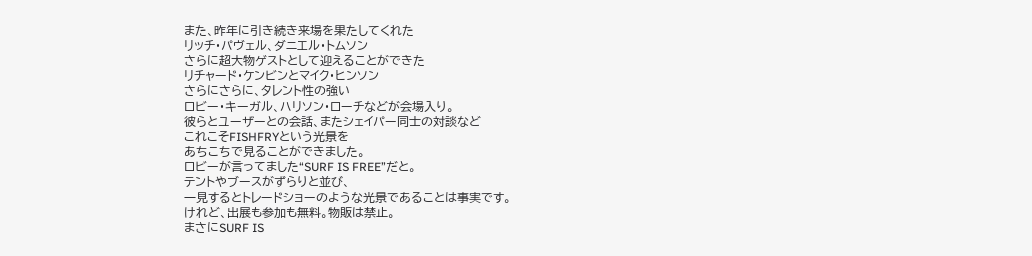また、昨年に引き続き来場を果たしてくれた
リッチ・パヴェル、ダニエル・トムソン
さらに超大物ゲストとして迎えることができた
リチャード・ケンビンとマイク・ヒンソン
さらにさらに、タレント性の強い
ロビー・キーガル、ハリソン・ローチなどが会場入り。
彼らとユーザーとの会話、またシェイパー同士の対談など
これこそFISHFRYという光景を
あちこちで見ることができました。
ロビーが言ってました“SURF IS FREE”だと。
テントやブースがずらりと並び、
一見するとトレードショーのような光景であることは事実です。
けれど、出展も参加も無料。物販は禁止。
まさにSURF IS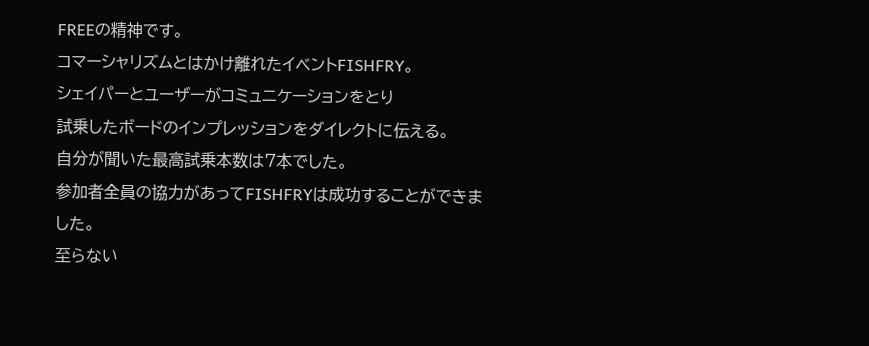FREEの精神です。
コマーシャリズムとはかけ離れたイベントFISHFRY。
シェイパーとユーザーがコミュニケーションをとり
試乗したボードのインプレッションをダイレクトに伝える。
自分が聞いた最高試乗本数は7本でした。
参加者全員の協力があってFISHFRYは成功することができました。
至らない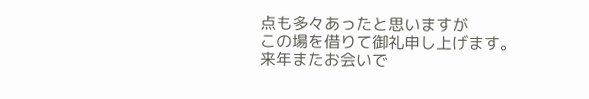点も多々あったと思いますが
この場を借りて御礼申し上げます。
来年またお会いで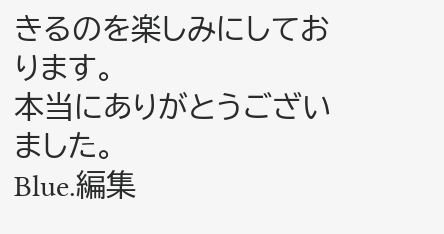きるのを楽しみにしております。
本当にありがとうございました。
Blue.編集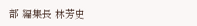部 編集長 林芳史